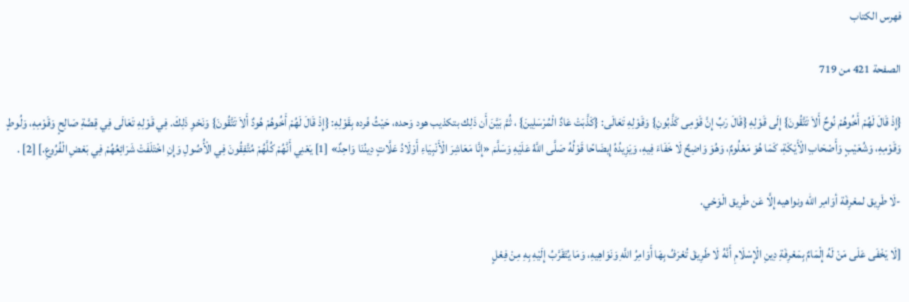فهرس الكتاب

الصفحة 421 من 719

{إِذْ قَالَ لَهُمْ أَخُوهُمْ نُوحٌ أَلاَ تَتَّقُونَ} إِلَى قَوْلِهِ {قَالَ رَبِّ إِنَّ قَوْمِى كَذَّبُونِ} وَقَوْلِهِ تَعَالَى: {كَذَّبَتْ عَادٌ الْمُرْسَلِينَ} ، ثُمَّ بَيَّنَ أَن ذَلِك بتكذيب هود وَحده، حَيْثُ فَرده بِقَوْلِهِ: {إِذْ قَالَ لَهُمْ أَخُوهُمْ هُودٌ أَلاَ تَتَّقُونَ} وَنَحْوِ ذَلِكَ. فِي قَوْلِهِ تَعَالَى فِي قِصَّةِ صَالِحٍ وَقَوْمِهِ، وَلُوطٍ وَقَوْمِهِ، وَشُعَيْبٍ وَأَصْحَابِ الْأَيْكَةِ، كَمَا هُوَ مَعْلُومٌ، وَهُوَ وَاضِحٌ لَا خَفَاءَ فِيهِ، وَيَزِيدُهُ إِيضَاحًا قَوْلُهُ صَلَّى اللَّهُ عَلَيْهِ وَسَلَّمَ «إِنَّا مَعَاشِرَ الْأَنْبِيَاءِ أَوْلَادُ عَلَّاتٍ دِينُنَا وَاحِدٌ» [1] يَعْنِي أَنَّهُمْ كُلَّهُمْ مُتَّفِقُونَ فِي الْأُصُولِ وَإِنِ اخْتَلَفَتْ شَرَائِعُهُمْ فِي بَعْضِ الْفُرُوعِ.] [2] .

-لَا طَرِيق لمعْرِفَة أوَامِر الله ونواهيه إِلَّا عَن طَرِيق الْوَحْي.

[لَا يَخْفَى عَلَى مَنْ لَهُ إِلْمَامٌ بِمَعْرِفَةِ دِينِ الْإِسْلَامِ أَنَّهُ لَا طَرِيقَ تُعْرَفُ بِهَا أَوَامِرُ اللَّهِ وَنَوَاهِيهِ، وَمَا يُتَقَرَّبُ إِلَيْهِ بِهِ مِنْ فِعْلٍ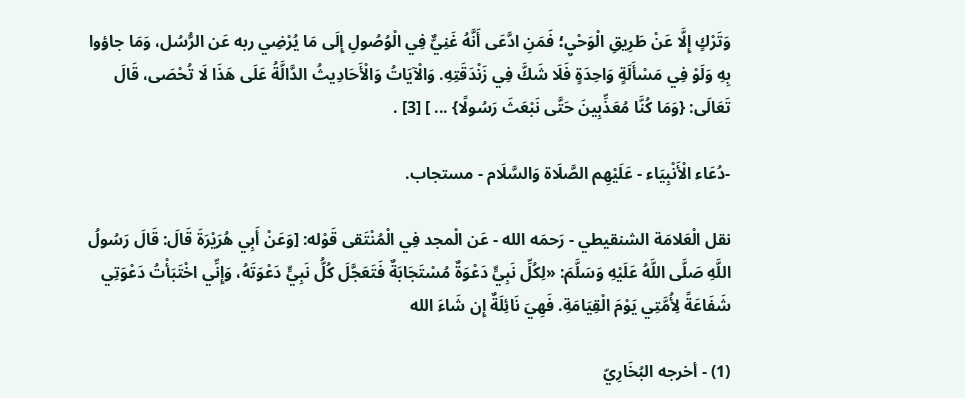وَتَرْكٍ إِلَّا عَنْ طَرِيقِ الْوَحْيِ؛ فَمَنِ ادَّعَى أَنَّهُ غَنِيٌّ فِي الْوُصُولِ إِلَى مَا يُرْضِي ربه عَن الرُّسُل، وَمَا جاؤوا بِهِ وَلَوْ فِي مَسْأَلَةٍ وَاحِدَةٍ فَلَا شَكَّ فِي زَنْدَقَتِهِ. وَالْآيَاتُ وَالْأَحَادِيثُ الدَّالَّةُ عَلَى هَذَا لَا تُحْصَى، قَالَ تَعَالَى: {وَمَا كُنَّا مُعَذِّبِينَ حَتَّى نَبْعَثَ رَسُولًا} ... ] [3] .

-دُعَاء الْأَنْبِيَاء - عَلَيْهِم الصَّلَاة وَالسَّلَام - مستجاب.

نقل الْعَلامَة الشنقيطي - رَحمَه الله - عَن الْمجد فِي الْمُنْتَقى قَوْله: [وَعَنْ أَبِي هُرَيْرَةَ قَالَ: قَالَ رَسُولُ اللَّهِ صَلَّى اللَّهُ عَلَيْهِ وَسَلَّمَ: «لِكُلِّ نَبِيٍّ دَعْوَةٌ مُسْتَجَابَةٌ فَتَعَجَّلَ كُلُّ نَبِيٍّ دَعْوَتَهُ، وَإِنِّي اخْتَبَأْتُ دَعْوَتِي شَفَاعَةً لِأُمَّتِي يَوْمَ الْقِيَامَةِ. فَهِيَ نَائِلَةٌ إِن شَاءَ الله

(1) - أخرجه البُخَارِيّ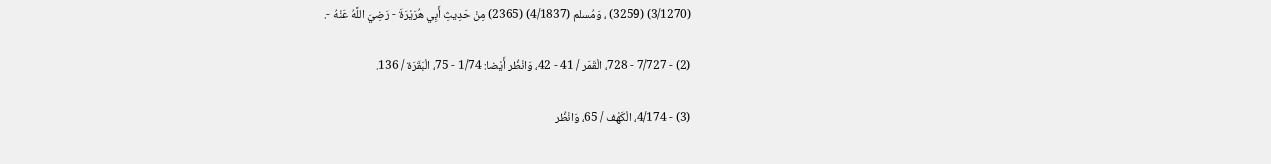(3/1270) (3259) ، وَمُسلم (4/1837) (2365) مِنْ حَدِيثِ أَبِي هُرَيْرَةَ - رَضِيَ اللَّهُ عَنْهُ -.

(2) - 7/727 - 728، الْقَمَر / 41 - 42، وَانْظُر أَيْضا: 1/74 - 75، الْبَقَرَة / 136.

(3) - 4/174، الْكَهْف / 65، وَانْظُر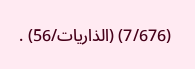(7/676) (الذاريات/56) .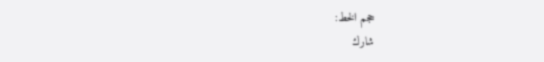حجم الخط:
شارك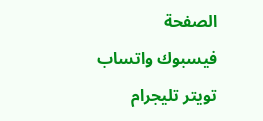الصفحة
فيسبوك واتساب تويتر تليجرام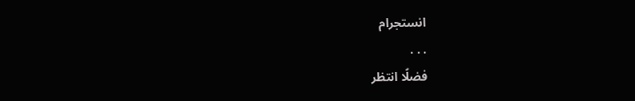انستجرام
. . .
فضلًا انتظر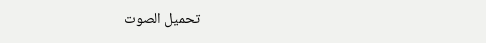تحميل الصوت